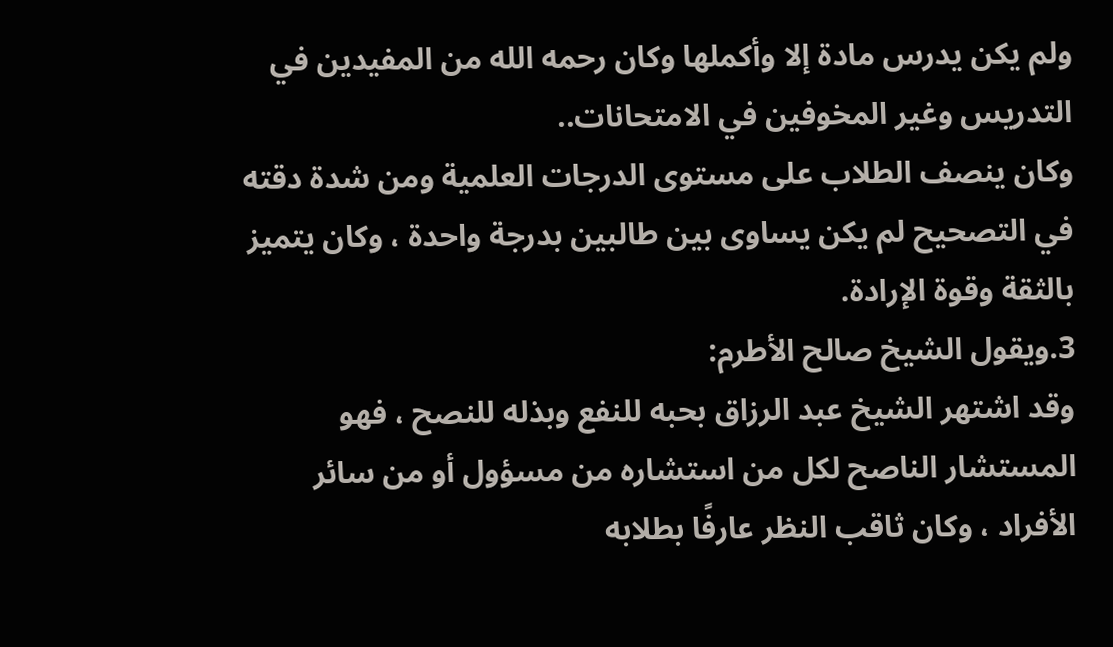ولم يكن يدرس مادة إلا وأكملها وكان رحمه الله من المفيدين في التدريس وغير المخوفين في الامتحانات..
وكان ينصف الطلاب على مستوى الدرجات العلمية ومن شدة دقته في التصحيح لم يكن يساوى بين طالبين بدرجة واحدة ، وكان يتميز بالثقة وقوة الإرادة.
3.ويقول الشيخ صالح الأطرم:
وقد اشتهر الشيخ عبد الرزاق بحبه للنفع وبذله للنصح ، فهو المستشار الناصح لكل من استشاره من مسؤول أو من سائر الأفراد ، وكان ثاقب النظر عارفًا بطلابه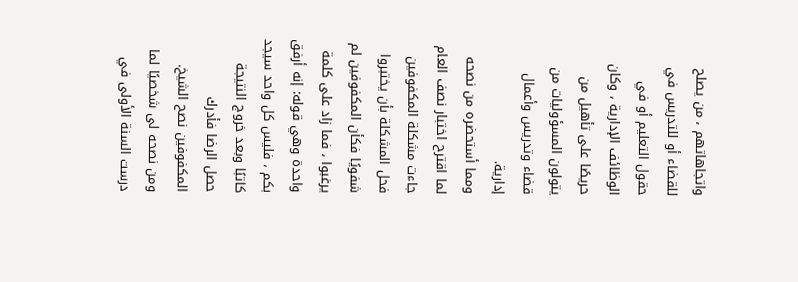واتجاهاتهم ، من يصلح للقضاء أو للتدريس في حقول التعليم أو في الوظائف الإدارية ، وكان حريصًا على تأهيل من يتولون المسؤوليات من قضاء وتدريس وأعمال إدارية.
ومما أستحضره من نصحه لما اقترح اختبار نصف العام جاءت مشكلة المكفوفين فحل المشكلة بأن يختبروا شفويًا فكأن المكفوفين لم يرغبوا ، فما زاد على كلمة واحدة وهي قوله: إنه أرفق بكم ، فليس كل واحد سيجد كاتبًا وبعد خروج النتيجة حصل الرضا فأدرك المكفوفين نصح الشيخ.
ومن نصحه لى شخصيًا لما درست السنة الأولى في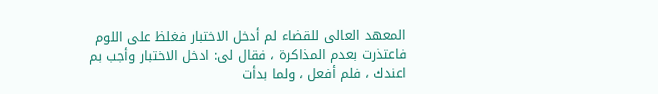المعهد العالى للقضاء لم أدخل الاختبار فغلظ على اللوم فاعتذرت بعدم المذاكرة ، فقال لى: ادخل الاختبار وأجب بم اعندك ، فلم أفعل ، ولما بدأت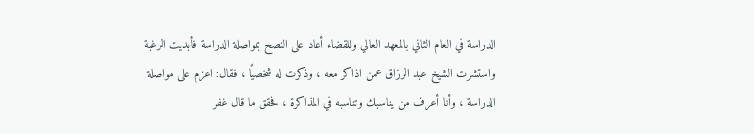الدراسة في العام الثاني بالمعهد العالي وللقضاء أعاد على النصح بمواصلة الدراسة فأبديت الرغبة واستشرت الشيخ عبد الرزاق عمن اذاكر معه ، وذكرت له شخصيًا ، فقال: اعزم على مواصلة الدراسة ، وأنا أعرف من يناسبك وتناسبه في المذاكرة ، فحقق ما قال غفر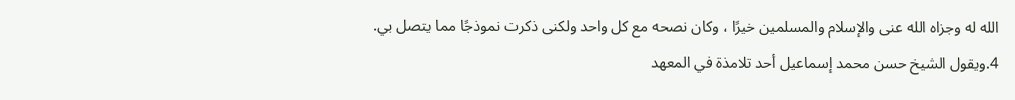الله له وجزاه الله عنى والإسلام والمسلمين خيرًا ، وكان نصحه مع كل واحد ولكنى ذكرت نموذجًا مما يتصل بي.
4.ويقول الشيخ حسن محمد إسماعيل أحد تلامذة في المعهد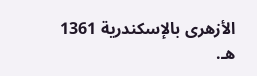الأزهرى بالإسكندرية 1361 هـ.